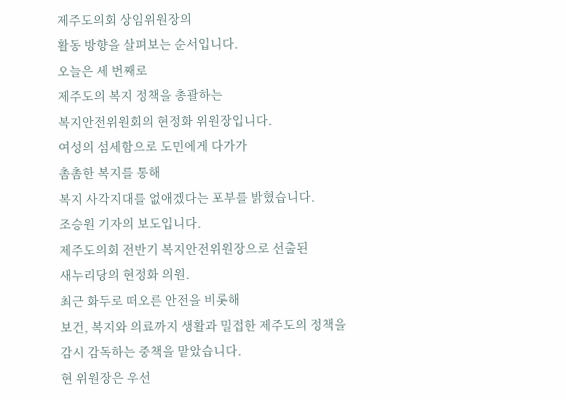제주도의회 상임위원장의
활동 방향을 살펴보는 순서입니다.
오늘은 세 번째로
제주도의 복지 정책을 총괄하는
복지안전위원회의 현정화 위원장입니다.
여성의 섬세함으로 도민에게 다가가
촘촘한 복지를 통해
복지 사각지대를 없애겠다는 포부를 밝혔습니다.
조승원 기자의 보도입니다.
제주도의회 전반기 복지안전위원장으로 선출된
새누리당의 현정화 의원.
최근 화두로 떠오른 안전을 비롯해
보건, 복지와 의료까지 생활과 밀접한 제주도의 정책을
감시 감독하는 중책을 맡았습니다.
현 위원장은 우선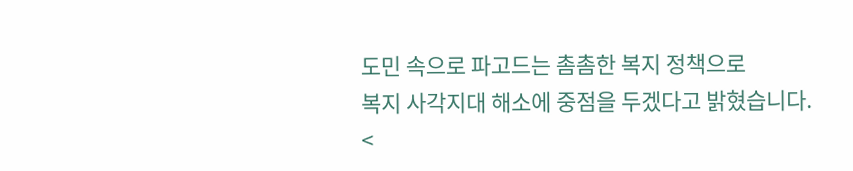도민 속으로 파고드는 촘촘한 복지 정책으로
복지 사각지대 해소에 중점을 두겠다고 밝혔습니다.
<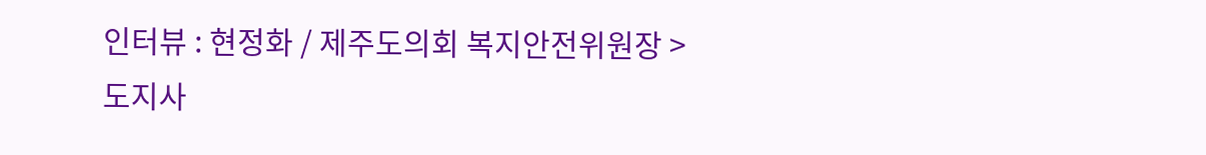인터뷰 : 현정화 / 제주도의회 복지안전위원장 >
도지사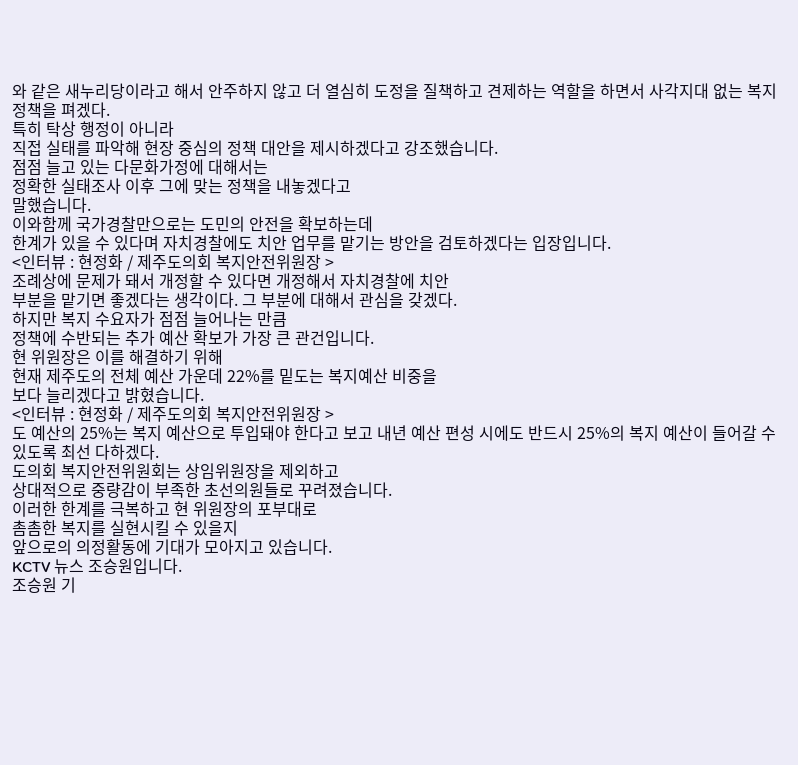와 같은 새누리당이라고 해서 안주하지 않고 더 열심히 도정을 질책하고 견제하는 역할을 하면서 사각지대 없는 복지 정책을 펴겠다.
특히 탁상 행정이 아니라
직접 실태를 파악해 현장 중심의 정책 대안을 제시하겠다고 강조했습니다.
점점 늘고 있는 다문화가정에 대해서는
정확한 실태조사 이후 그에 맞는 정책을 내놓겠다고
말했습니다.
이와함께 국가경찰만으로는 도민의 안전을 확보하는데
한계가 있을 수 있다며 자치경찰에도 치안 업무를 맡기는 방안을 검토하겠다는 입장입니다.
<인터뷰 : 현정화 / 제주도의회 복지안전위원장 >
조례상에 문제가 돼서 개정할 수 있다면 개정해서 자치경찰에 치안
부분을 맡기면 좋겠다는 생각이다. 그 부분에 대해서 관심을 갖겠다.
하지만 복지 수요자가 점점 늘어나는 만큼
정책에 수반되는 추가 예산 확보가 가장 큰 관건입니다.
현 위원장은 이를 해결하기 위해
현재 제주도의 전체 예산 가운데 22%를 밑도는 복지예산 비중을
보다 늘리겠다고 밝혔습니다.
<인터뷰 : 현정화 / 제주도의회 복지안전위원장 >
도 예산의 25%는 복지 예산으로 투입돼야 한다고 보고 내년 예산 편성 시에도 반드시 25%의 복지 예산이 들어갈 수 있도록 최선 다하겠다.
도의회 복지안전위원회는 상임위원장을 제외하고
상대적으로 중량감이 부족한 초선의원들로 꾸려졌습니다.
이러한 한계를 극복하고 현 위원장의 포부대로
촘촘한 복지를 실현시킬 수 있을지
앞으로의 의정활동에 기대가 모아지고 있습니다.
KCTV 뉴스 조승원입니다.
조승원 기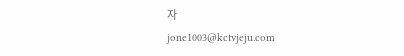자
jone1003@kctvjeju.com